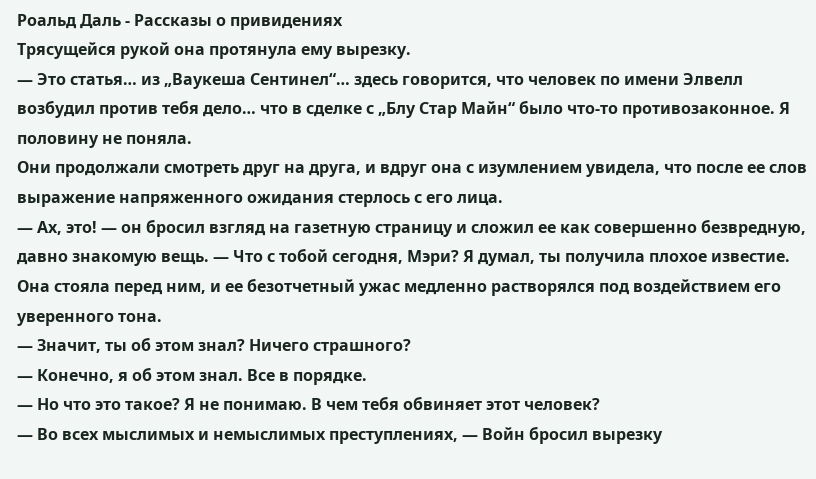Роальд Даль - Рассказы о привидениях
Трясущейся рукой она протянула ему вырезку.
— Это статья… из „Ваукеша Сентинел“… здесь говорится, что человек по имени Элвелл возбудил против тебя дело… что в сделке с „Блу Стар Майн“ было что-то противозаконное. Я половину не поняла.
Они продолжали смотреть друг на друга, и вдруг она с изумлением увидела, что после ее слов выражение напряженного ожидания стерлось с его лица.
— Ах, это! — он бросил взгляд на газетную страницу и сложил ее как совершенно безвредную, давно знакомую вещь. — Что с тобой сегодня, Мэри? Я думал, ты получила плохое известие.
Она стояла перед ним, и ее безотчетный ужас медленно растворялся под воздействием его уверенного тона.
— Значит, ты об этом знал? Ничего страшного?
— Конечно, я об этом знал. Все в порядке.
— Но что это такое? Я не понимаю. В чем тебя обвиняет этот человек?
— Во всех мыслимых и немыслимых преступлениях, — Войн бросил вырезку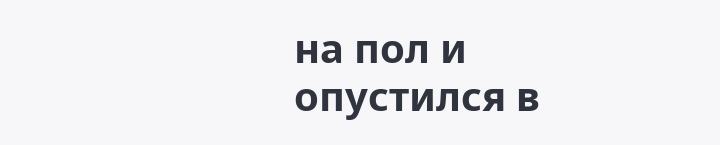на пол и опустился в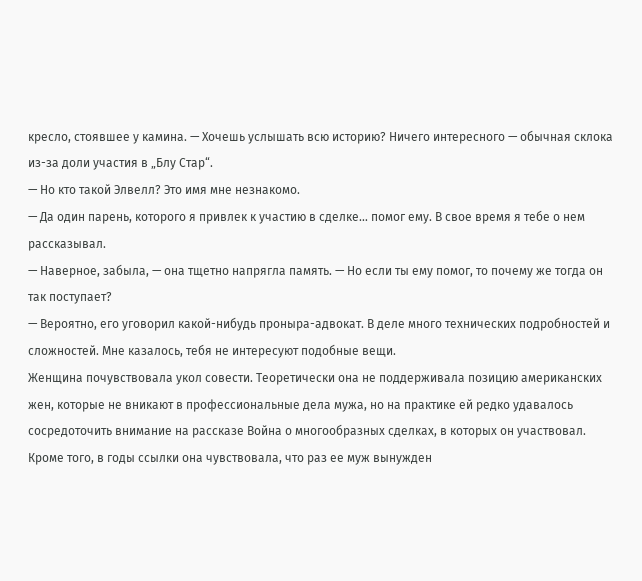кресло, стоявшее у камина. — Хочешь услышать всю историю? Ничего интересного — обычная склока из-за доли участия в „Блу Стар“.
— Но кто такой Элвелл? Это имя мне незнакомо.
— Да один парень, которого я привлек к участию в сделке… помог ему. В свое время я тебе о нем рассказывал.
— Наверное, забыла, — она тщетно напрягла память. — Но если ты ему помог, то почему же тогда он так поступает?
— Вероятно, его уговорил какой-нибудь проныра-адвокат. В деле много технических подробностей и сложностей. Мне казалось, тебя не интересуют подобные вещи.
Женщина почувствовала укол совести. Теоретически она не поддерживала позицию американских жен, которые не вникают в профессиональные дела мужа, но на практике ей редко удавалось сосредоточить внимание на рассказе Война о многообразных сделках, в которых он участвовал. Кроме того, в годы ссылки она чувствовала, что раз ее муж вынужден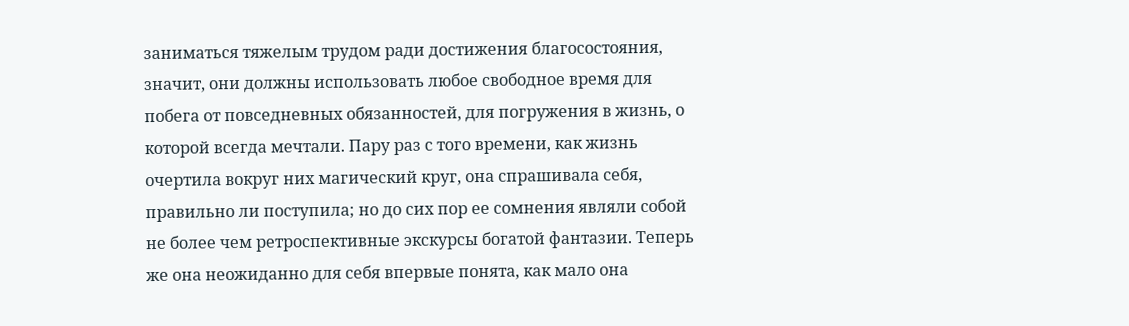заниматься тяжелым трудом ради достижения благосостояния, значит, они должны использовать любое свободное время для побега от повседневных обязанностей, для погружения в жизнь, о которой всегда мечтали. Пару раз с того времени, как жизнь очертила вокруг них магический круг, она спрашивала себя, правильно ли поступила; но до сих пор ее сомнения являли собой не более чем ретроспективные экскурсы богатой фантазии. Теперь же она неожиданно для себя впервые понята, как мало она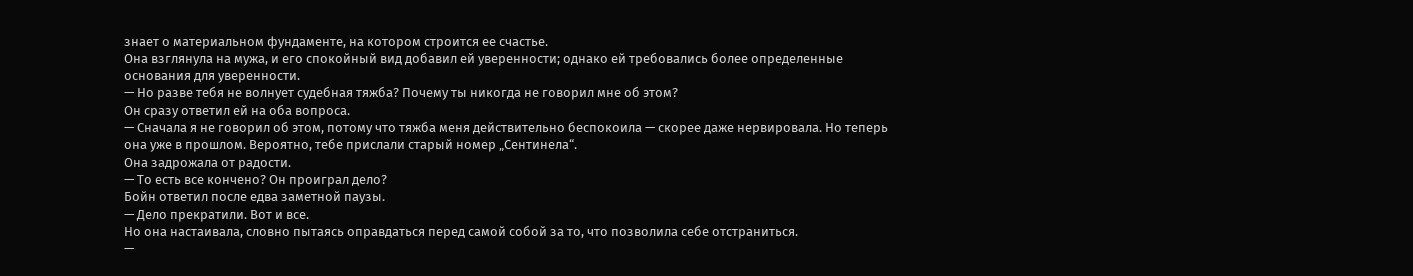знает о материальном фундаменте, на котором строится ее счастье.
Она взглянула на мужа, и его спокойный вид добавил ей уверенности; однако ей требовались более определенные основания для уверенности.
— Но разве тебя не волнует судебная тяжба? Почему ты никогда не говорил мне об этом?
Он сразу ответил ей на оба вопроса.
— Сначала я не говорил об этом, потому что тяжба меня действительно беспокоила — скорее даже нервировала. Но теперь она уже в прошлом. Вероятно, тебе прислали старый номер „Сентинела“.
Она задрожала от радости.
— То есть все кончено? Он проиграл дело?
Бойн ответил после едва заметной паузы.
— Дело прекратили. Вот и все.
Но она настаивала, словно пытаясь оправдаться перед самой собой за то, что позволила себе отстраниться.
—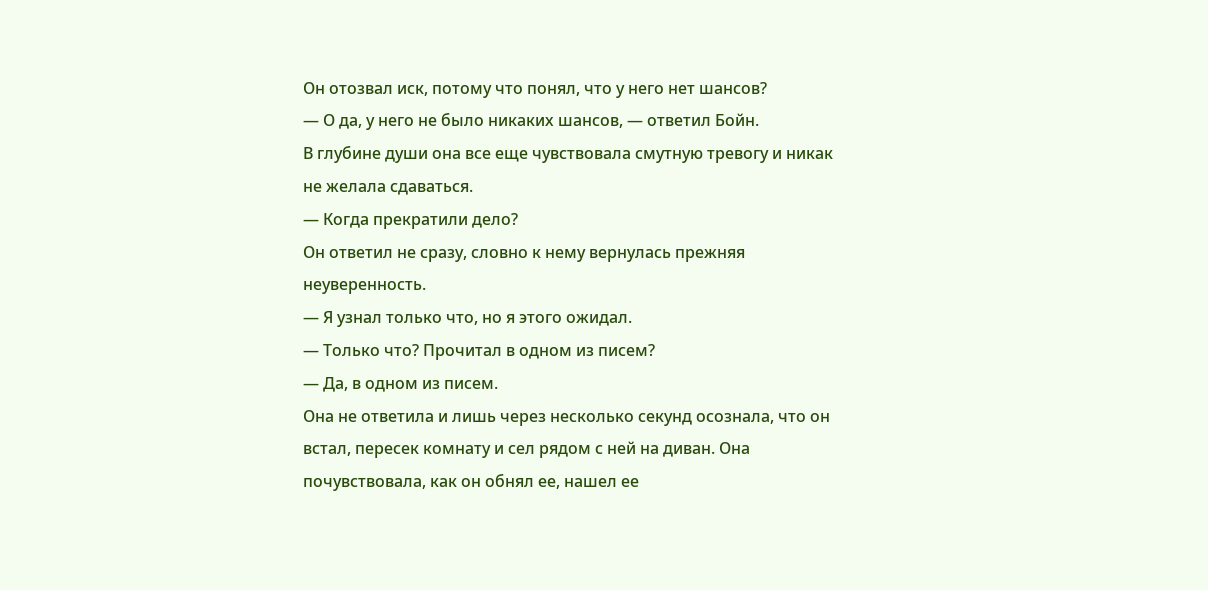Он отозвал иск, потому что понял, что у него нет шансов?
— О да, у него не было никаких шансов, — ответил Бойн.
В глубине души она все еще чувствовала смутную тревогу и никак не желала сдаваться.
— Когда прекратили дело?
Он ответил не сразу, словно к нему вернулась прежняя неуверенность.
— Я узнал только что, но я этого ожидал.
— Только что? Прочитал в одном из писем?
— Да, в одном из писем.
Она не ответила и лишь через несколько секунд осознала, что он встал, пересек комнату и сел рядом с ней на диван. Она почувствовала, как он обнял ее, нашел ее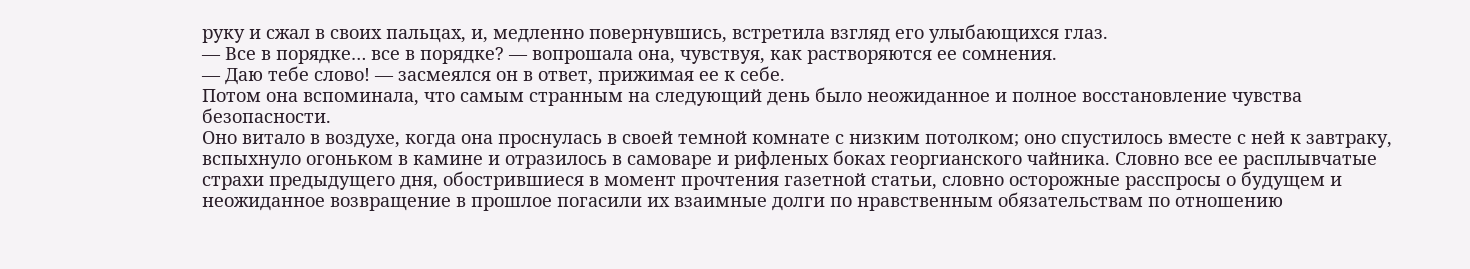руку и сжал в своих пальцах, и, медленно повернувшись, встретила взгляд его улыбающихся глаз.
— Все в порядке… все в порядке? — вопрошала она, чувствуя, как растворяются ее сомнения.
— Даю тебе слово! — засмеялся он в ответ, прижимая ее к себе.
Потом она вспоминала, что самым странным на следующий день было неожиданное и полное восстановление чувства безопасности.
Оно витало в воздухе, когда она проснулась в своей темной комнате с низким потолком; оно спустилось вместе с ней к завтраку, вспыхнуло огоньком в камине и отразилось в самоваре и рифленых боках георгианского чайника. Словно все ее расплывчатые страхи предыдущего дня, обострившиеся в момент прочтения газетной статьи, словно осторожные расспросы о будущем и неожиданное возвращение в прошлое погасили их взаимные долги по нравственным обязательствам по отношению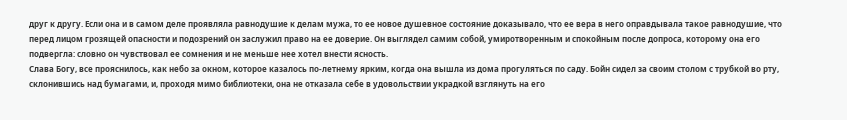друг к другу. Если она и в самом деле проявляла равнодушие к делам мужа, то ее новое душевное состояние доказывало, что ее вера в него оправдывала такое равнодушие, что перед лицом грозящей опасности и подозрений он заслужил право на ее доверие. Он выглядел самим собой, умиротворенным и спокойным после допроса, которому она его подвергла: словно он чувствовал ее сомнения и не меньше нее хотел внести ясность.
Слава Богу, все прояснилось, как небо за окном, которое казалось по-летнему ярким, когда она вышла из дома прогуляться по саду. Бойн сидел за своим столом с трубкой во рту, склонившись над бумагами, и, проходя мимо библиотеки, она не отказала себе в удовольствии украдкой взглянуть на его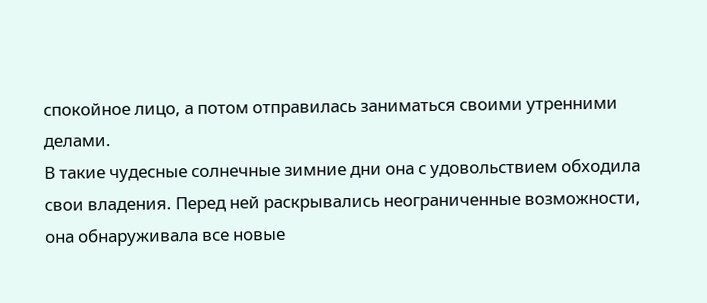спокойное лицо, а потом отправилась заниматься своими утренними делами.
В такие чудесные солнечные зимние дни она с удовольствием обходила свои владения. Перед ней раскрывались неограниченные возможности, она обнаруживала все новые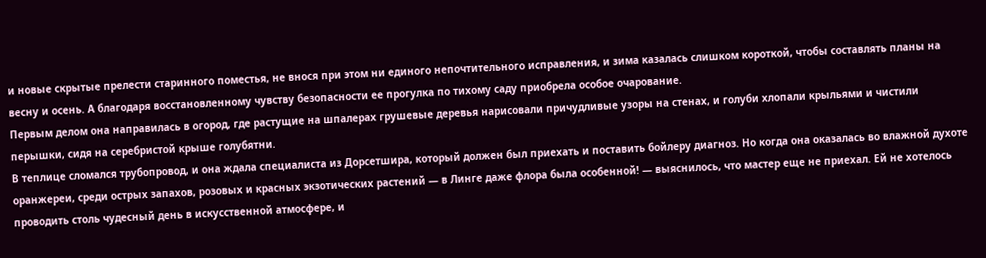и новые скрытые прелести старинного поместья, не внося при этом ни единого непочтительного исправления, и зима казалась слишком короткой, чтобы составлять планы на весну и осень. А благодаря восстановленному чувству безопасности ее прогулка по тихому саду приобрела особое очарование.
Первым делом она направилась в огород, где растущие на шпалерах грушевые деревья нарисовали причудливые узоры на стенах, и голуби хлопали крыльями и чистили перышки, сидя на серебристой крыше голубятни.
В теплице сломался трубопровод, и она ждала специалиста из Дорсетшира, который должен был приехать и поставить бойлеру диагноз. Но когда она оказалась во влажной духоте оранжереи, среди острых запахов, розовых и красных экзотических растений — в Линге даже флора была особенной! — выяснилось, что мастер еще не приехал. Ей не хотелось проводить столь чудесный день в искусственной атмосфере, и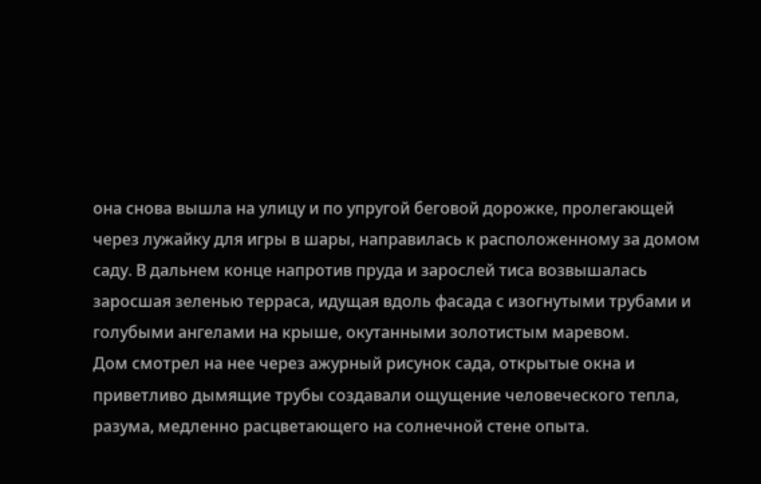она снова вышла на улицу и по упругой беговой дорожке, пролегающей через лужайку для игры в шары, направилась к расположенному за домом саду. В дальнем конце напротив пруда и зарослей тиса возвышалась заросшая зеленью терраса, идущая вдоль фасада с изогнутыми трубами и голубыми ангелами на крыше, окутанными золотистым маревом.
Дом смотрел на нее через ажурный рисунок сада, открытые окна и приветливо дымящие трубы создавали ощущение человеческого тепла, разума, медленно расцветающего на солнечной стене опыта.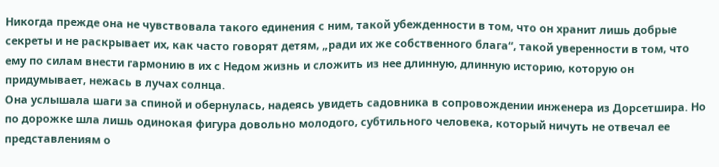Никогда прежде она не чувствовала такого единения с ним, такой убежденности в том, что он хранит лишь добрые секреты и не раскрывает их, как часто говорят детям, „ради их же собственного блага“, такой уверенности в том, что ему по силам внести гармонию в их с Недом жизнь и сложить из нее длинную, длинную историю, которую он придумывает, нежась в лучах солнца.
Она услышала шаги за спиной и обернулась, надеясь увидеть садовника в сопровождении инженера из Дорсетшира. Но по дорожке шла лишь одинокая фигура довольно молодого, субтильного человека, который ничуть не отвечал ее представлениям о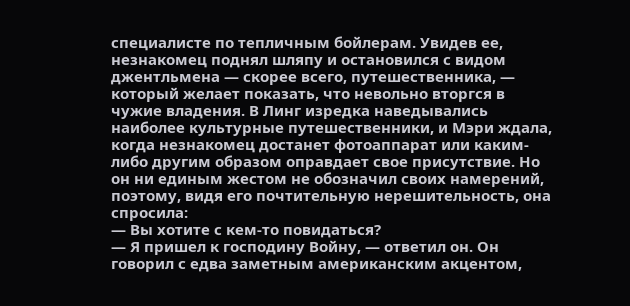специалисте по тепличным бойлерам. Увидев ее, незнакомец поднял шляпу и остановился с видом джентльмена — скорее всего, путешественника, — который желает показать, что невольно вторгся в чужие владения. В Линг изредка наведывались наиболее культурные путешественники, и Мэри ждала, когда незнакомец достанет фотоаппарат или каким-либо другим образом оправдает свое присутствие. Но он ни единым жестом не обозначил своих намерений, поэтому, видя его почтительную нерешительность, она спросила:
— Вы хотите с кем-то повидаться?
— Я пришел к господину Войну, — ответил он. Он говорил с едва заметным американским акцентом,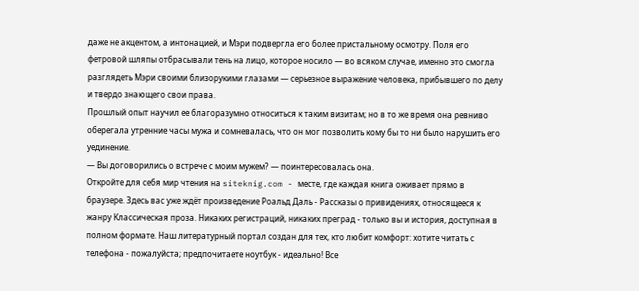даже не акцентом, а интонацией, и Мэри подвергла его более пристальному осмотру. Поля его фетровой шляпы отбрасывали тень на лицо, которое носило — во всяком случае, именно это смогла разглядеть Мэри своими близорукими глазами — серьезное выражение человека, прибывшего по делу и твердо знающего свои права.
Прошлый опыт научил ее благоразумно относиться к таким визитам; но в то же время она ревниво оберегала утренние часы мужа и сомневалась, что он мог позволить кому бы то ни было нарушить его уединение.
— Вы договорились о встрече с моим мужем? — поинтересовалась она.
Откройте для себя мир чтения на siteknig.com - месте, где каждая книга оживает прямо в браузере. Здесь вас уже ждёт произведение Роальд Даль - Рассказы о привидениях, относящееся к жанру Классическая проза. Никаких регистраций, никаких преград - только вы и история, доступная в полном формате. Наш литературный портал создан для тех, кто любит комфорт: хотите читать с телефона - пожалуйста; предпочитаете ноутбук - идеально! Все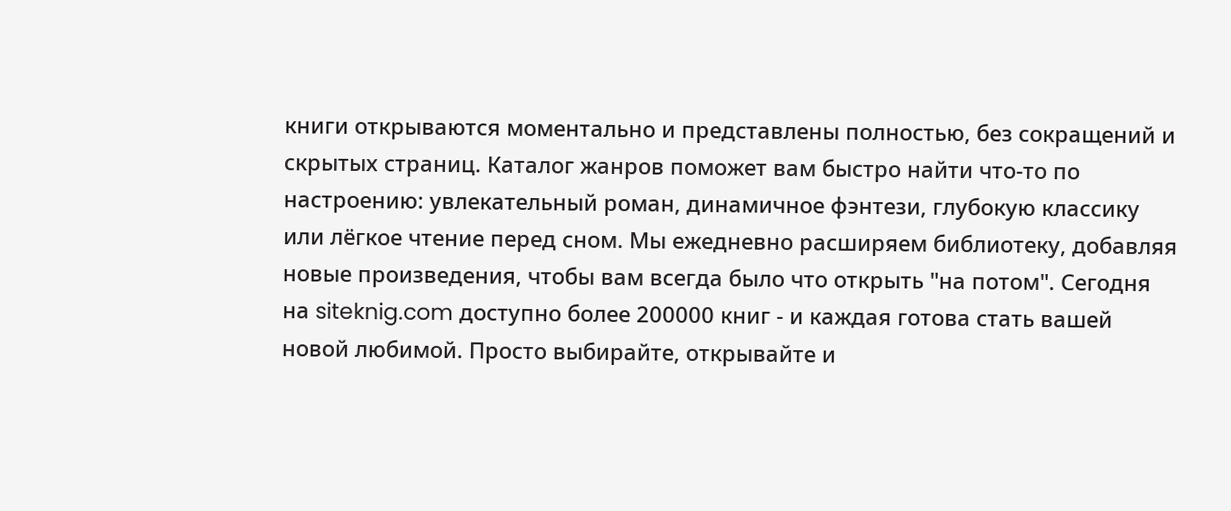книги открываются моментально и представлены полностью, без сокращений и скрытых страниц. Каталог жанров поможет вам быстро найти что-то по настроению: увлекательный роман, динамичное фэнтези, глубокую классику или лёгкое чтение перед сном. Мы ежедневно расширяем библиотеку, добавляя новые произведения, чтобы вам всегда было что открыть "на потом". Сегодня на siteknig.com доступно более 200000 книг - и каждая готова стать вашей новой любимой. Просто выбирайте, открывайте и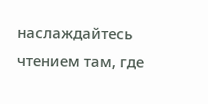наслаждайтесь чтением там, где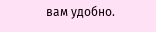вам удобно.